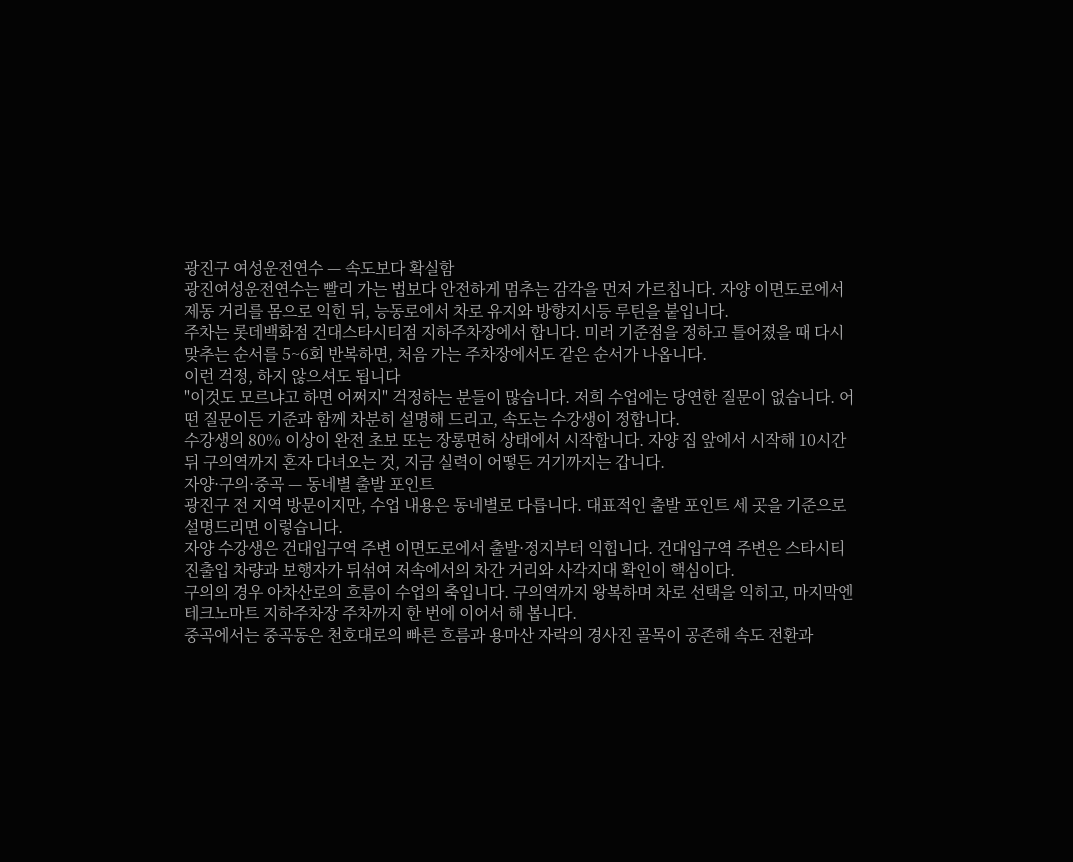광진구 여성운전연수 — 속도보다 확실함
광진여성운전연수는 빨리 가는 법보다 안전하게 멈추는 감각을 먼저 가르칩니다. 자양 이면도로에서 제동 거리를 몸으로 익힌 뒤, 능동로에서 차로 유지와 방향지시등 루틴을 붙입니다.
주차는 롯데백화점 건대스타시티점 지하주차장에서 합니다. 미러 기준점을 정하고 틀어졌을 때 다시 맞추는 순서를 5~6회 반복하면, 처음 가는 주차장에서도 같은 순서가 나옵니다.
이런 걱정, 하지 않으셔도 됩니다
"이것도 모르냐고 하면 어쩌지" 걱정하는 분들이 많습니다. 저희 수업에는 당연한 질문이 없습니다. 어떤 질문이든 기준과 함께 차분히 설명해 드리고, 속도는 수강생이 정합니다.
수강생의 80% 이상이 완전 초보 또는 장롱면허 상태에서 시작합니다. 자양 집 앞에서 시작해 10시간 뒤 구의역까지 혼자 다녀오는 것, 지금 실력이 어떻든 거기까지는 갑니다.
자양·구의·중곡 — 동네별 출발 포인트
광진구 전 지역 방문이지만, 수업 내용은 동네별로 다릅니다. 대표적인 출발 포인트 세 곳을 기준으로 설명드리면 이렇습니다.
자양 수강생은 건대입구역 주변 이면도로에서 출발·정지부터 익힙니다. 건대입구역 주변은 스타시티 진출입 차량과 보행자가 뒤섞여 저속에서의 차간 거리와 사각지대 확인이 핵심이다.
구의의 경우 아차산로의 흐름이 수업의 축입니다. 구의역까지 왕복하며 차로 선택을 익히고, 마지막엔 테크노마트 지하주차장 주차까지 한 번에 이어서 해 봅니다.
중곡에서는 중곡동은 천호대로의 빠른 흐름과 용마산 자락의 경사진 골목이 공존해 속도 전환과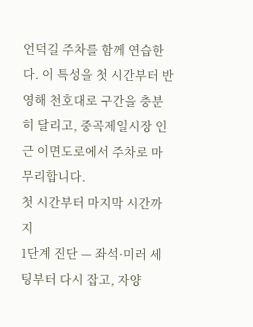언덕길 주차를 함께 연습한다. 이 특성을 첫 시간부터 반영해 천호대로 구간을 충분히 달리고, 중곡제일시장 인근 이면도로에서 주차로 마무리합니다.
첫 시간부터 마지막 시간까지
1단계 진단 — 좌석·미러 세팅부터 다시 잡고, 자양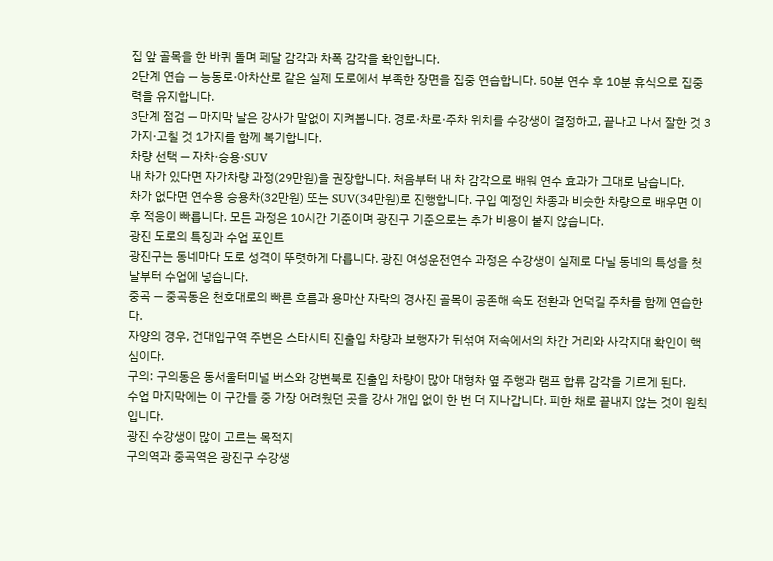집 앞 골목을 한 바퀴 돌며 페달 감각과 차폭 감각을 확인합니다.
2단계 연습 — 능동로·아차산로 같은 실제 도로에서 부족한 장면을 집중 연습합니다. 50분 연수 후 10분 휴식으로 집중력을 유지합니다.
3단계 점검 — 마지막 날은 강사가 말없이 지켜봅니다. 경로·차로·주차 위치를 수강생이 결정하고, 끝나고 나서 잘한 것 3가지·고칠 것 1가지를 함께 복기합니다.
차량 선택 — 자차·승용·SUV
내 차가 있다면 자가차량 과정(29만원)을 권장합니다. 처음부터 내 차 감각으로 배워 연수 효과가 그대로 남습니다.
차가 없다면 연수용 승용차(32만원) 또는 SUV(34만원)로 진행합니다. 구입 예정인 차종과 비슷한 차량으로 배우면 이후 적응이 빠릅니다. 모든 과정은 10시간 기준이며 광진구 기준으로는 추가 비용이 붙지 않습니다.
광진 도로의 특징과 수업 포인트
광진구는 동네마다 도로 성격이 뚜렷하게 다릅니다. 광진 여성운전연수 과정은 수강생이 실제로 다닐 동네의 특성을 첫날부터 수업에 넣습니다.
중곡 — 중곡동은 천호대로의 빠른 흐름과 용마산 자락의 경사진 골목이 공존해 속도 전환과 언덕길 주차를 함께 연습한다.
자양의 경우, 건대입구역 주변은 스타시티 진출입 차량과 보행자가 뒤섞여 저속에서의 차간 거리와 사각지대 확인이 핵심이다.
구의: 구의동은 동서울터미널 버스와 강변북로 진출입 차량이 많아 대형차 옆 주행과 램프 합류 감각을 기르게 된다.
수업 마지막에는 이 구간들 중 가장 어려웠던 곳을 강사 개입 없이 한 번 더 지나갑니다. 피한 채로 끝내지 않는 것이 원칙입니다.
광진 수강생이 많이 고르는 목적지
구의역과 중곡역은 광진구 수강생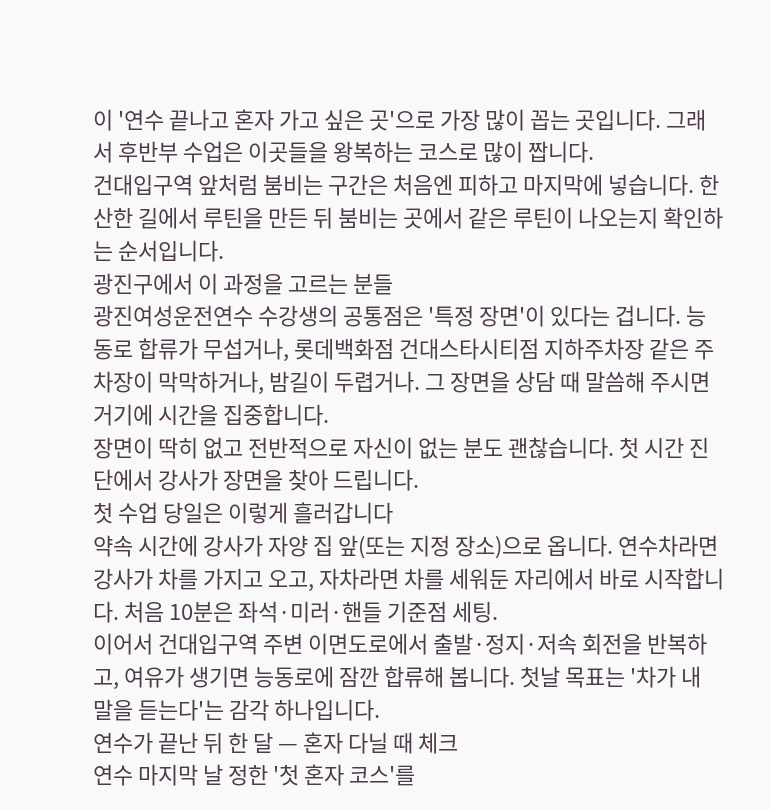이 '연수 끝나고 혼자 가고 싶은 곳'으로 가장 많이 꼽는 곳입니다. 그래서 후반부 수업은 이곳들을 왕복하는 코스로 많이 짭니다.
건대입구역 앞처럼 붐비는 구간은 처음엔 피하고 마지막에 넣습니다. 한산한 길에서 루틴을 만든 뒤 붐비는 곳에서 같은 루틴이 나오는지 확인하는 순서입니다.
광진구에서 이 과정을 고르는 분들
광진여성운전연수 수강생의 공통점은 '특정 장면'이 있다는 겁니다. 능동로 합류가 무섭거나, 롯데백화점 건대스타시티점 지하주차장 같은 주차장이 막막하거나, 밤길이 두렵거나. 그 장면을 상담 때 말씀해 주시면 거기에 시간을 집중합니다.
장면이 딱히 없고 전반적으로 자신이 없는 분도 괜찮습니다. 첫 시간 진단에서 강사가 장면을 찾아 드립니다.
첫 수업 당일은 이렇게 흘러갑니다
약속 시간에 강사가 자양 집 앞(또는 지정 장소)으로 옵니다. 연수차라면 강사가 차를 가지고 오고, 자차라면 차를 세워둔 자리에서 바로 시작합니다. 처음 10분은 좌석·미러·핸들 기준점 세팅.
이어서 건대입구역 주변 이면도로에서 출발·정지·저속 회전을 반복하고, 여유가 생기면 능동로에 잠깐 합류해 봅니다. 첫날 목표는 '차가 내 말을 듣는다'는 감각 하나입니다.
연수가 끝난 뒤 한 달 — 혼자 다닐 때 체크
연수 마지막 날 정한 '첫 혼자 코스'를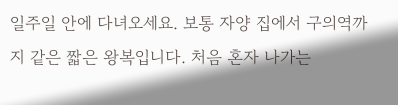일주일 안에 다녀오세요. 보통 자양 집에서 구의역까지 같은 짧은 왕복입니다. 처음 혼자 나가는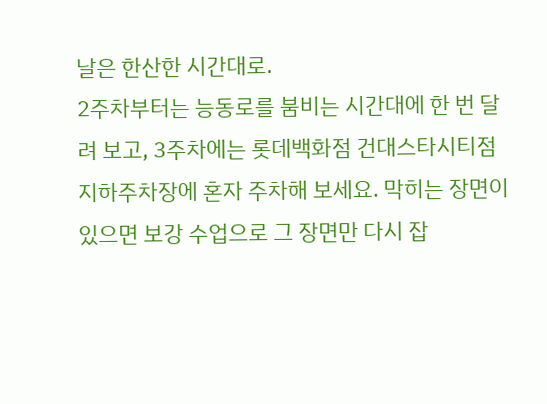날은 한산한 시간대로.
2주차부터는 능동로를 붐비는 시간대에 한 번 달려 보고, 3주차에는 롯데백화점 건대스타시티점 지하주차장에 혼자 주차해 보세요. 막히는 장면이 있으면 보강 수업으로 그 장면만 다시 잡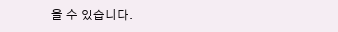을 수 있습니다.